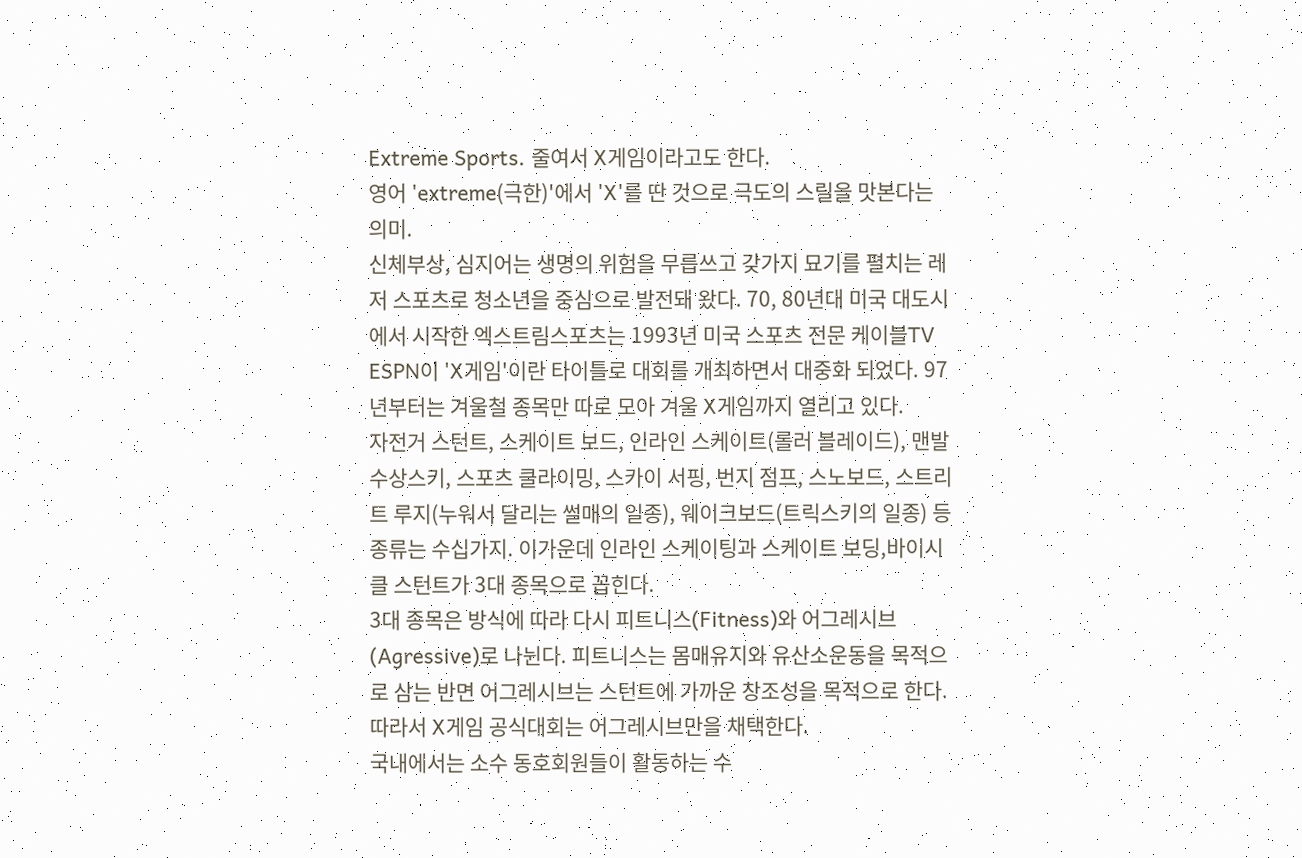Extreme Sports. 줄여서 X게임이라고도 한다.
영어 'extreme(극한)'에서 'X'를 딴 것으로 극도의 스릴을 맛본다는 의미.
신체부상, 심지어는 생명의 위험을 무릅쓰고 갖가지 묘기를 펼치는 레저 스포츠로 청소년을 중심으로 발전돼 왔다. 70, 80년대 미국 대도시에서 시작한 엑스트림스포츠는 1993년 미국 스포츠 전문 케이블TV ESPN이 'X게임'이란 타이틀로 대회를 개최하면서 대중화 되었다. 97년부터는 겨울철 종목만 따로 모아 겨울 X게임까지 열리고 있다.
자전거 스턴트, 스케이트 보드, 인라인 스케이트(롤러 블레이드), 맨발 수상스키, 스포츠 클라이밍, 스카이 서핑, 번지 점프, 스노보드, 스트리트 루지(누워서 달리는 썰매의 일종), 웨이크보드(트릭스키의 일종) 등 종류는 수십가지. 이가운데 인라인 스케이팅과 스케이트 보딩,바이시클 스턴트가 3대 종목으로 꼽힌다.
3대 종목은 방식에 따라 다시 피트니스(Fitness)와 어그레시브(Agressive)로 나뉜다. 피트니스는 몸매유지와 유산소운동을 목적으로 삼는 반면 어그레시브는 스턴트에 가까운 창조성을 목적으로 한다. 따라서 X게임 공식대회는 어그레시브만을 채택한다.
국내에서는 소수 동호회원들이 활동하는 수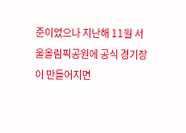준이었으나 지난해 11월 서울올림픽공원에 공식 경기장이 만들어지면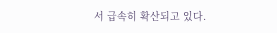서 급속히 확산되고 있다.